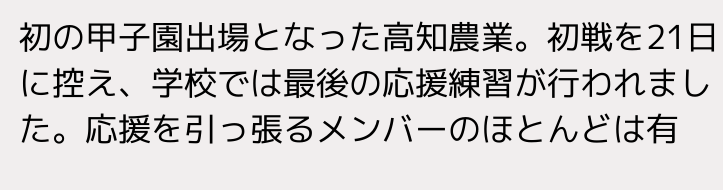初の甲子園出場となった高知農業。初戦を21日に控え、学校では最後の応援練習が行われました。応援を引っ張るメンバーのほとんどは有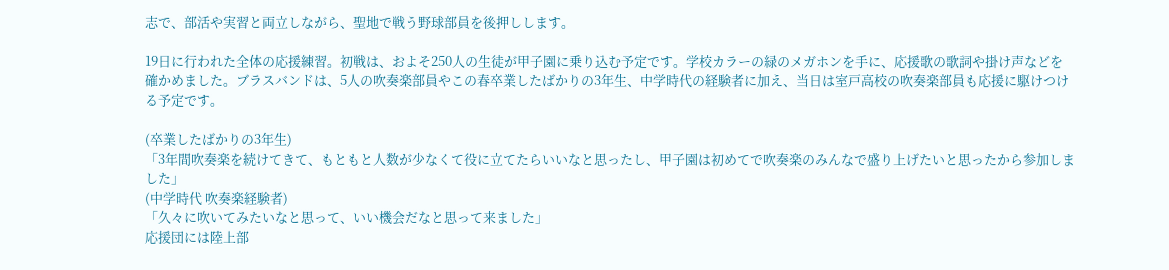志で、部活や実習と両立しながら、聖地で戦う野球部員を後押しします。

19日に行われた全体の応援練習。初戦は、およそ250人の生徒が甲子園に乗り込む予定です。学校カラーの緑のメガホンを手に、応援歌の歌詞や掛け声などを確かめました。ブラスバンドは、5人の吹奏楽部員やこの春卒業したばかりの3年生、中学時代の経験者に加え、当日は室戸高校の吹奏楽部員も応援に駆けつける予定です。

(卒業したばかりの3年生)
「3年間吹奏楽を続けてきて、もともと人数が少なくて役に立てたらいいなと思ったし、甲子園は初めてで吹奏楽のみんなで盛り上げたいと思ったから参加しました」
(中学時代 吹奏楽経験者)
「久々に吹いてみたいなと思って、いい機会だなと思って来ました」
応援団には陸上部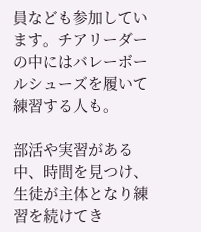員なども参加しています。チアリーダーの中にはバレーボールシューズを履いて練習する人も。

部活や実習がある中、時間を見つけ、生徒が主体となり練習を続けてき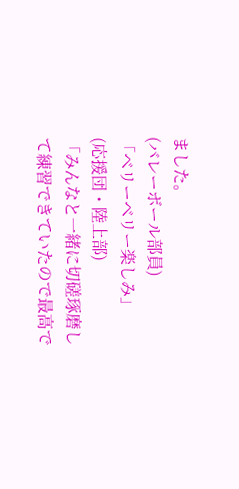ました。
(バレーボール部員)
「ベリーベリー楽しみ」
(応援団・陸上部)
「みんなと一緒に切磋琢磨して練習できていたので最高で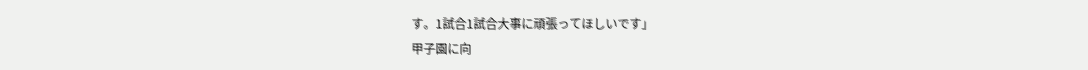す。1試合1試合大事に頑張ってほしいです」
甲子園に向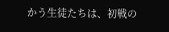かう生徒たちは、初戦の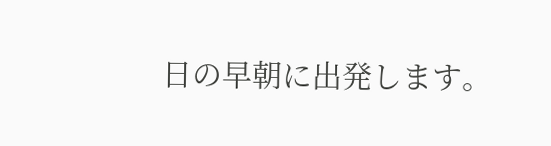日の早朝に出発します。